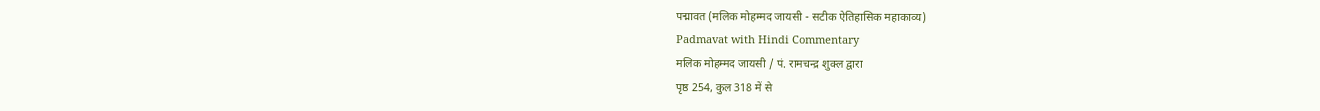पद्मावत (मलिक मोहम्मद जायसी - सटीक ऐतिहासिक महाकाव्य)
Padmavat with Hindi Commentary
मलिक मोहम्मद जायसी / पं. रामचन्द्र शुक्ल द्वारा
पृष्ठ 254, कुल 318 में से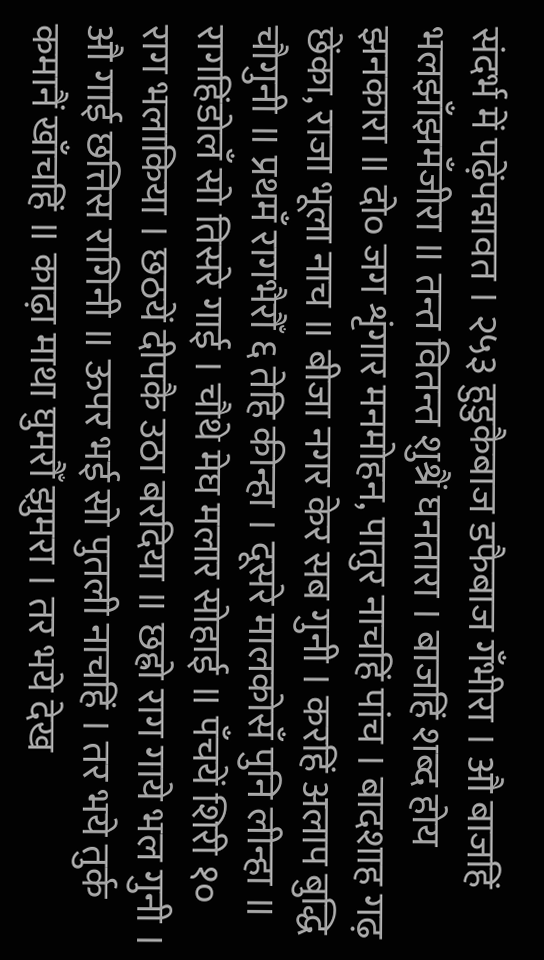संदर्भ में पढ़ेंपद्मावत । २५३ हुडुकैबाज डफैबाज गँभीरा । औ बाजहिं भलझाँझमँजीरा ॥ तन्त वितन्त शुश्रैं घनतारा । बाजहिं शब्द होय झनकारा ॥ दो० जग शृंगार मनमोहन, पातुर नाचहिं पांच । बादशाह गढ़ छेंका, राजा भूला नाच ॥ बीजा नगर केर सब गुनी । करहिं अलाप बुद्धि चौगुनी ॥ प्रथमँ रागभैरौँ ६ तेहि कीन्हा । दूसरे मालकोसँ पुनि लीन्हा ॥ रागहिंडोलँ सो तिसरे गाई । चौथे मेघ मलार सोहाई ॥ पँचयें शिरी १० राग भलाकिया । छठयें दीपकै उठा बरदिया ॥ छह्रो राग गाये भल गुनी । औ गाई छत्तिस रागिनी ॥ ऊपर भई सो पुतली नाचहिं । तर भये तुर्क कमानैं खाँचहिं ॥ काढ़ा माथा घुमरौँ झुमरा । तर भये देख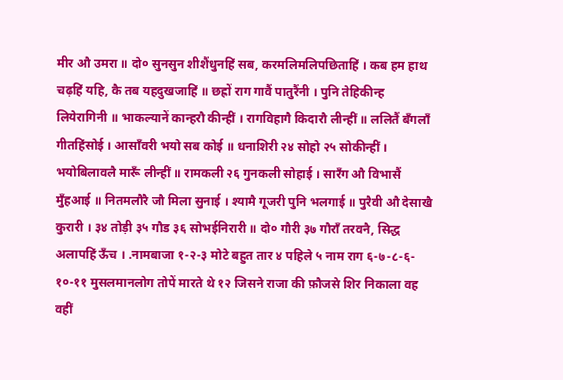मीर औ उमरा ॥ दो० सुनसुन शीशैंधुनहिं सब, करमलिमलिपछिताहिं । कब हम हाथ चढ़हिं यहि, कै तब यहदुखजाहिं ॥ छह्रों राग गावैं पातुरैंनी । पुनि तेहिकीन्ह लियेरागिनी ॥ भाकल्यानें कान्हरौ कीन्हीं । रागविहागै किदारौ लीन्हीं ॥ ललितैं बँगलाँ गीतहिंसोई । आसाँवरी भयो सब कोई ॥ धनाशिरी २४ सोहो २५ सोकीन्हीं । भयोबिलावलै मारूँ लीन्हीं ॥ रामकली २६ गुनकली सोहाई । सारँग औ विभासैं मुँहआई ॥ नितमलौरै जौ मिला सुनाई । श्यामै गूजरी पुनि भलगाई ॥ पुरैवी औ देसाखै कुरारी । ३४ तोड़ी ३५ गौड ३६ सोभईनिरारी ॥ दो० गौरी ३७ गौराँ तरवनै, सिद्ध अलापहिं ऊँच । .नामबाजा १-२-३ मोटे बहुत तार ४ पहिले ५ नाम राग ६-७-८-६- १०-११ मुसलमानलोग तोपें मारते थे १२ जिसने राजा की फ़ौजसे शिर निकाला वह वहीं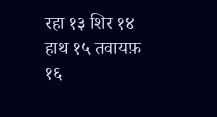रहा १३ शिर १४ हाथ १५ तवायफ़ १६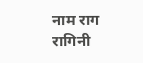नाम राग रागिनी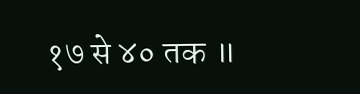१७ से ४० तक ॥